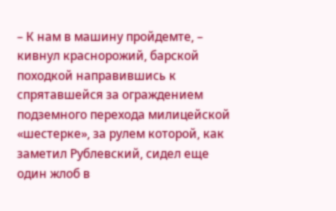– К нам в машину пройдемте, – кивнул краснорожий, барской походкой направившись к спрятавшейся за ограждением подземного перехода милицейской «шестерке», за рулем которой, как заметил Рублевский, сидел еще один жлоб в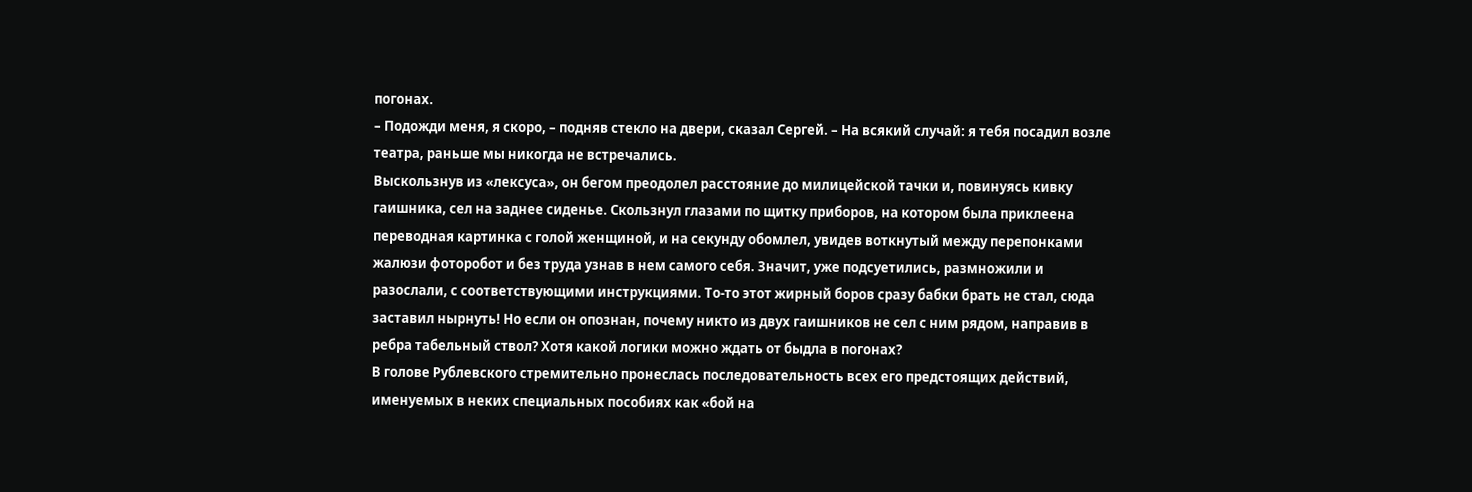погонах.
– Подожди меня, я скоро, – подняв стекло на двери, сказал Сергей. – На всякий случай: я тебя посадил возле театра, раньше мы никогда не встречались.
Выскользнув из «лексуса», он бегом преодолел расстояние до милицейской тачки и, повинуясь кивку гаишника, сел на заднее сиденье. Скользнул глазами по щитку приборов, на котором была приклеена переводная картинка с голой женщиной, и на секунду обомлел, увидев воткнутый между перепонками жалюзи фоторобот и без труда узнав в нем самого себя. Значит, уже подсуетились, размножили и разослали, с соответствующими инструкциями. То-то этот жирный боров сразу бабки брать не стал, сюда заставил нырнуть! Но если он опознан, почему никто из двух гаишников не сел с ним рядом, направив в ребра табельный ствол? Хотя какой логики можно ждать от быдла в погонах?
В голове Рублевского стремительно пронеслась последовательность всех его предстоящих действий, именуемых в неких специальных пособиях как «бой на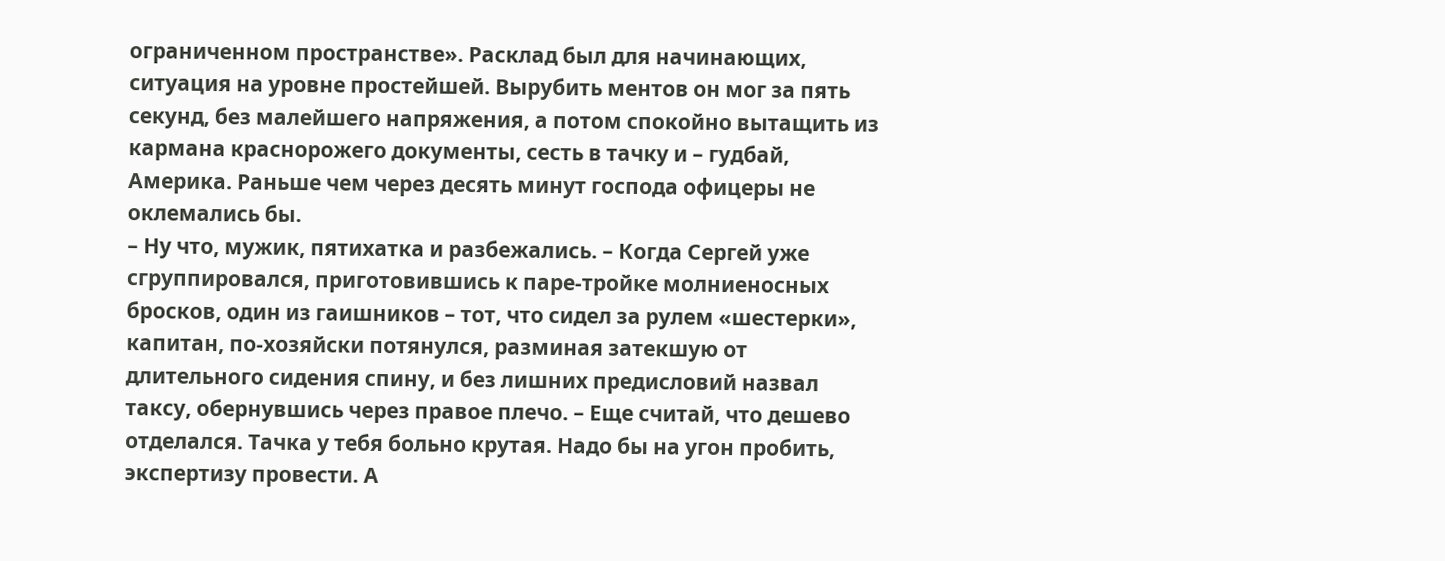ограниченном пространстве». Расклад был для начинающих, ситуация на уровне простейшей. Вырубить ментов он мог за пять секунд, без малейшего напряжения, а потом спокойно вытащить из кармана краснорожего документы, сесть в тачку и – гудбай, Америка. Раньше чем через десять минут господа офицеры не оклемались бы.
– Ну что, мужик, пятихатка и разбежались. – Когда Сергей уже сгруппировался, приготовившись к паре-тройке молниеносных бросков, один из гаишников – тот, что сидел за рулем «шестерки», капитан, по-хозяйски потянулся, разминая затекшую от длительного сидения спину, и без лишних предисловий назвал таксу, обернувшись через правое плечо. – Еще считай, что дешево отделался. Тачка у тебя больно крутая. Надо бы на угон пробить, экспертизу провести. А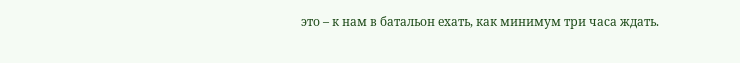это – к нам в батальон ехать, как минимум три часа ждать.